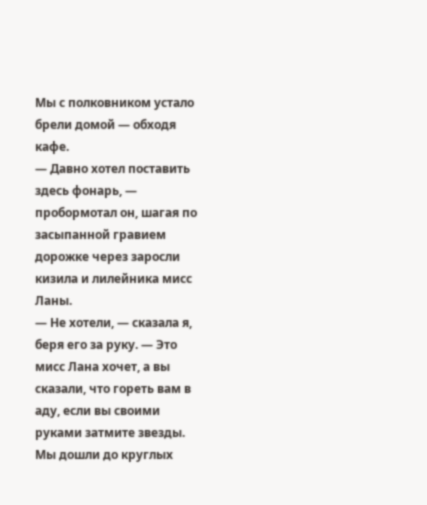Мы с полковником устало брели домой — обходя кафе.
— Давно хотел поставить здесь фонарь, — пробормотал он, шагая по засыпанной гравием дорожке через заросли кизила и лилейника мисс Ланы.
— Не хотели, — сказала я, беря его за руку. — Это мисс Лана хочет, а вы сказали, что гореть вам в аду, если вы своими руками затмите звезды.
Мы дошли до круглых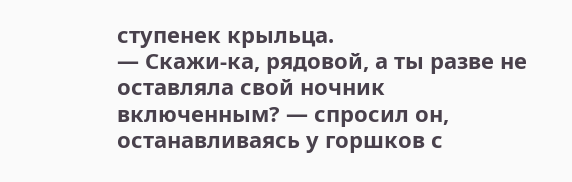ступенек крыльца.
— Скажи-ка, рядовой, а ты разве не оставляла свой ночник включенным? — спросил он, останавливаясь у горшков с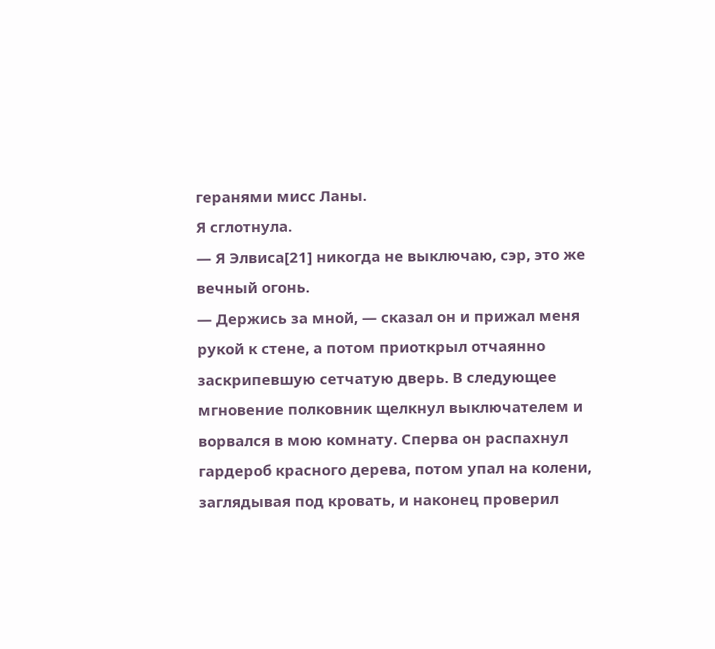геранями мисс Ланы.
Я сглотнула.
— Я Элвиса[21] никогда не выключаю, сэр, это же вечный огонь.
— Держись за мной, — сказал он и прижал меня рукой к стене, а потом приоткрыл отчаянно заскрипевшую сетчатую дверь. В следующее мгновение полковник щелкнул выключателем и ворвался в мою комнату. Сперва он распахнул гардероб красного дерева, потом упал на колени, заглядывая под кровать, и наконец проверил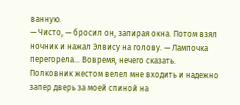ванную.
— Чисто, — бросил он, запирая окна. Потом взял ночник и нажал Элвису на голову. — Лампочка перегорела… Вовремя, нечего сказать.
Полковник жестом велел мне входить и надежно запер дверь за моей спиной на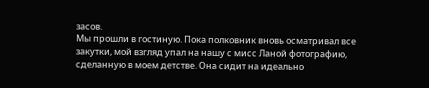засов.
Мы прошли в гостиную. Пока полковник вновь осматривал все закутки, мой взгляд упал на нашу с мисс Ланой фотографию, сделанную в моем детстве. Она сидит на идеально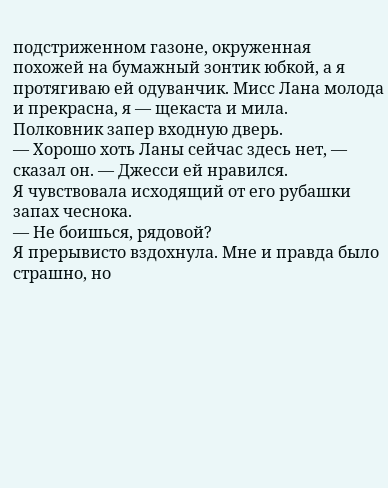подстриженном газоне, окруженная похожей на бумажный зонтик юбкой, а я протягиваю ей одуванчик. Мисс Лана молода и прекрасна, я — щекаста и мила.
Полковник запер входную дверь.
— Хорошо хоть Ланы сейчас здесь нет, — сказал он. — Джесси ей нравился.
Я чувствовала исходящий от его рубашки запах чеснока.
— Не боишься, рядовой?
Я прерывисто вздохнула. Мне и правда было страшно, но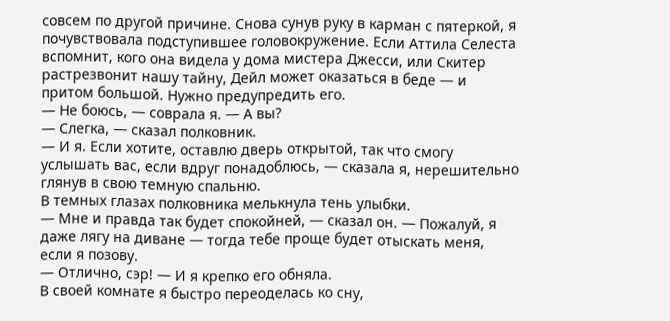совсем по другой причине. Снова сунув руку в карман с пятеркой, я почувствовала подступившее головокружение. Если Аттила Селеста вспомнит, кого она видела у дома мистера Джесси, или Скитер растрезвонит нашу тайну, Дейл может оказаться в беде — и притом большой. Нужно предупредить его.
— Не боюсь, — соврала я. — А вы?
— Слегка, — сказал полковник.
— И я. Если хотите, оставлю дверь открытой, так что смогу услышать вас, если вдруг понадоблюсь, — сказала я, нерешительно глянув в свою темную спальню.
В темных глазах полковника мелькнула тень улыбки.
— Мне и правда так будет спокойней, — сказал он. — Пожалуй, я даже лягу на диване — тогда тебе проще будет отыскать меня, если я позову.
— Отлично, сэр! — И я крепко его обняла.
В своей комнате я быстро переоделась ко сну,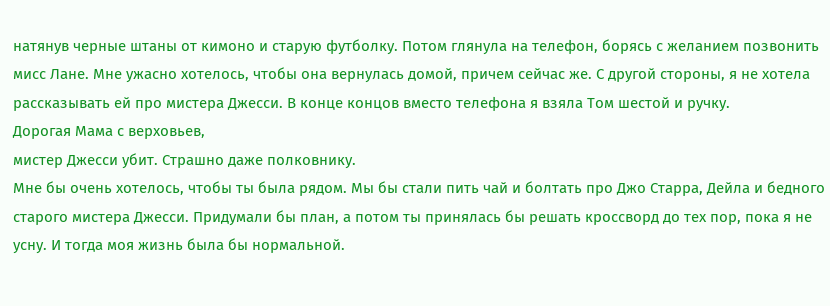натянув черные штаны от кимоно и старую футболку. Потом глянула на телефон, борясь с желанием позвонить мисс Лане. Мне ужасно хотелось, чтобы она вернулась домой, причем сейчас же. С другой стороны, я не хотела рассказывать ей про мистера Джесси. В конце концов вместо телефона я взяла Том шестой и ручку.
Дорогая Мама с верховьев,
мистер Джесси убит. Страшно даже полковнику.
Мне бы очень хотелось, чтобы ты была рядом. Мы бы стали пить чай и болтать про Джо Старра, Дейла и бедного старого мистера Джесси. Придумали бы план, а потом ты принялась бы решать кроссворд до тех пор, пока я не усну. И тогда моя жизнь была бы нормальной.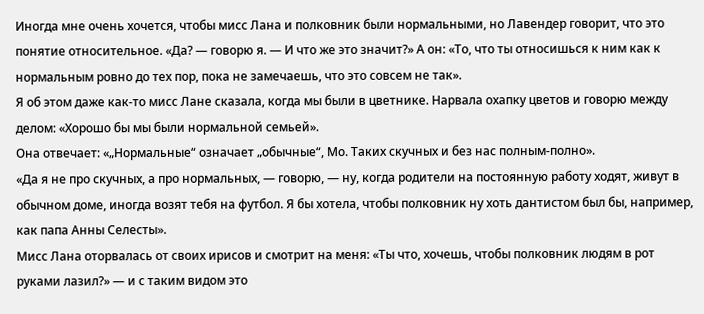Иногда мне очень хочется, чтобы мисс Лана и полковник были нормальными, но Лавендер говорит, что это понятие относительное. «Да? — говорю я. — И что же это значит?» А он: «То, что ты относишься к ним как к нормальным ровно до тех пор, пока не замечаешь, что это совсем не так».
Я об этом даже как-то мисс Лане сказала, когда мы были в цветнике. Нарвала охапку цветов и говорю между делом: «Хорошо бы мы были нормальной семьей».
Она отвечает: «„Нормальные“ означает „обычные“, Мо. Таких скучных и без нас полным-полно».
«Да я не про скучных, а про нормальных, — говорю, — ну, когда родители на постоянную работу ходят, живут в обычном доме, иногда возят тебя на футбол. Я бы хотела, чтобы полковник ну хоть дантистом был бы, например, как папа Анны Селесты».
Мисс Лана оторвалась от своих ирисов и смотрит на меня: «Ты что, хочешь, чтобы полковник людям в рот руками лазил?» — и с таким видом это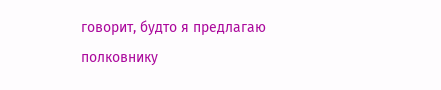говорит, будто я предлагаю полковнику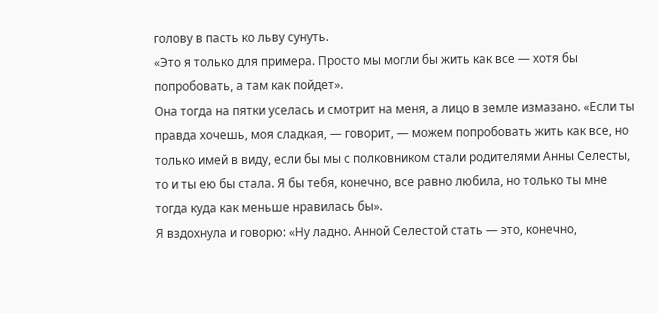голову в пасть ко льву сунуть.
«Это я только для примера. Просто мы могли бы жить как все — хотя бы попробовать, а там как пойдет».
Она тогда на пятки уселась и смотрит на меня, а лицо в земле измазано. «Если ты правда хочешь, моя сладкая, — говорит, — можем попробовать жить как все, но только имей в виду, если бы мы с полковником стали родителями Анны Селесты, то и ты ею бы стала. Я бы тебя, конечно, все равно любила, но только ты мне тогда куда как меньше нравилась бы».
Я вздохнула и говорю: «Ну ладно. Анной Селестой стать — это, конечно,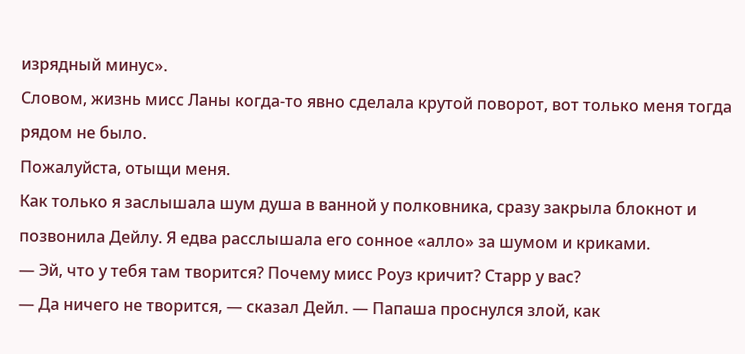изрядный минус».
Словом, жизнь мисс Ланы когда-то явно сделала крутой поворот, вот только меня тогда рядом не было.
Пожалуйста, отыщи меня.
Как только я заслышала шум душа в ванной у полковника, сразу закрыла блокнот и позвонила Дейлу. Я едва расслышала его сонное «алло» за шумом и криками.
— Эй, что у тебя там творится? Почему мисс Роуз кричит? Старр у вас?
— Да ничего не творится, — сказал Дейл. — Папаша проснулся злой, как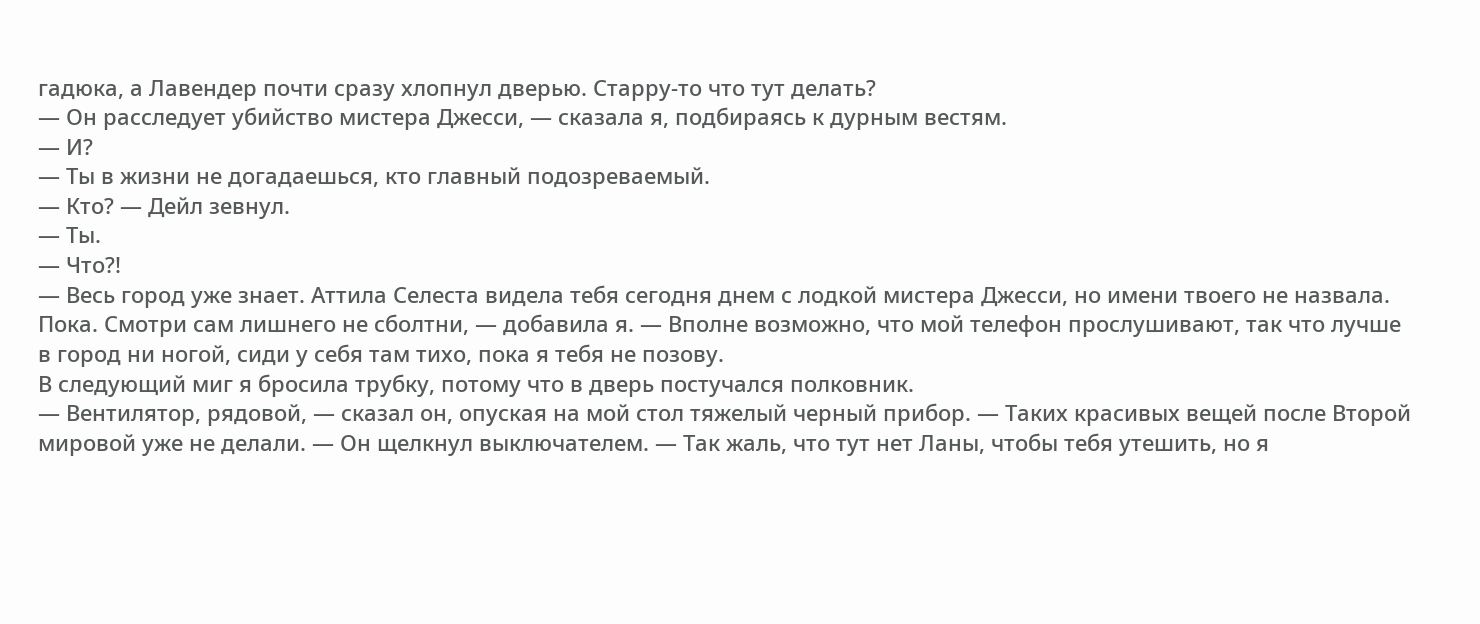гадюка, а Лавендер почти сразу хлопнул дверью. Старру-то что тут делать?
— Он расследует убийство мистера Джесси, — сказала я, подбираясь к дурным вестям.
— И?
— Ты в жизни не догадаешься, кто главный подозреваемый.
— Кто? — Дейл зевнул.
— Ты.
— Что?!
— Весь город уже знает. Аттила Селеста видела тебя сегодня днем с лодкой мистера Джесси, но имени твоего не назвала. Пока. Смотри сам лишнего не сболтни, — добавила я. — Вполне возможно, что мой телефон прослушивают, так что лучше в город ни ногой, сиди у себя там тихо, пока я тебя не позову.
В следующий миг я бросила трубку, потому что в дверь постучался полковник.
— Вентилятор, рядовой, — сказал он, опуская на мой стол тяжелый черный прибор. — Таких красивых вещей после Второй мировой уже не делали. — Он щелкнул выключателем. — Так жаль, что тут нет Ланы, чтобы тебя утешить, но я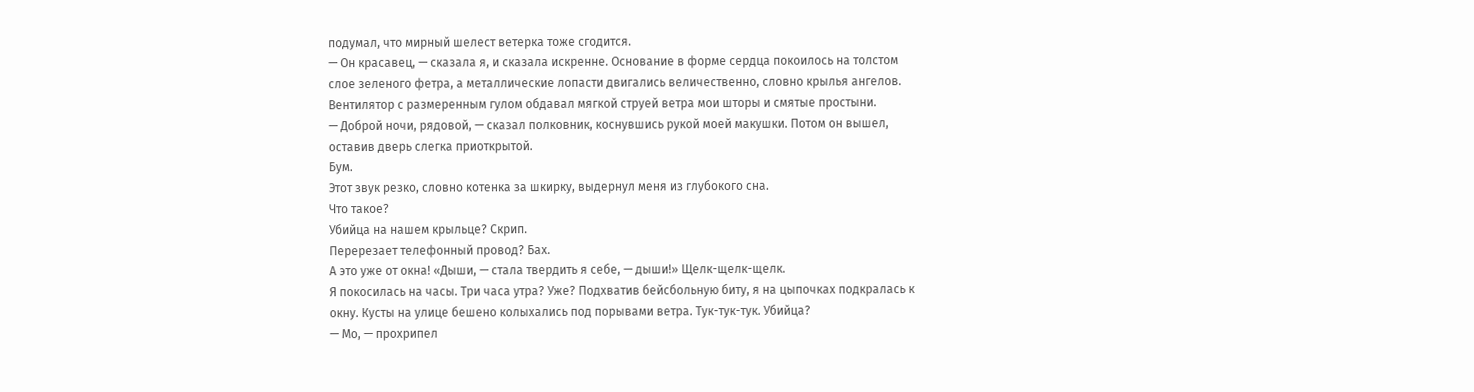подумал, что мирный шелест ветерка тоже сгодится.
— Он красавец, — сказала я, и сказала искренне. Основание в форме сердца покоилось на толстом слое зеленого фетра, а металлические лопасти двигались величественно, словно крылья ангелов. Вентилятор с размеренным гулом обдавал мягкой струей ветра мои шторы и смятые простыни.
— Доброй ночи, рядовой, — сказал полковник, коснувшись рукой моей макушки. Потом он вышел, оставив дверь слегка приоткрытой.
Бум.
Этот звук резко, словно котенка за шкирку, выдернул меня из глубокого сна.
Что такое?
Убийца на нашем крыльце? Скрип.
Перерезает телефонный провод? Бах.
А это уже от окна! «Дыши, — стала твердить я себе, — дыши!» Щелк-щелк-щелк.
Я покосилась на часы. Три часа утра? Уже? Подхватив бейсбольную биту, я на цыпочках подкралась к окну. Кусты на улице бешено колыхались под порывами ветра. Тук-тук-тук. Убийца?
— Мо, — прохрипел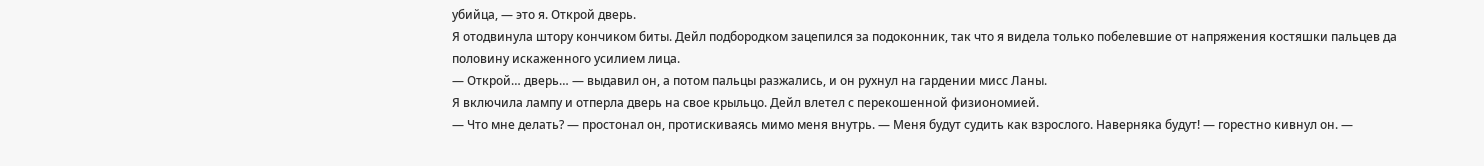убийца, — это я. Открой дверь.
Я отодвинула штору кончиком биты. Дейл подбородком зацепился за подоконник, так что я видела только побелевшие от напряжения костяшки пальцев да половину искаженного усилием лица.
— Открой… дверь… — выдавил он, а потом пальцы разжались, и он рухнул на гардении мисс Ланы.
Я включила лампу и отперла дверь на свое крыльцо. Дейл влетел с перекошенной физиономией.
— Что мне делать? — простонал он, протискиваясь мимо меня внутрь. — Меня будут судить как взрослого. Наверняка будут! — горестно кивнул он. —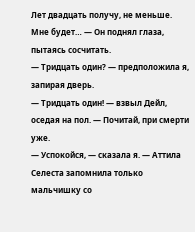Лет двадцать получу, не меньше. Мне будет… — Он поднял глаза, пытаясь сосчитать.
— Тридцать один? — предположила я, запирая дверь.
— Тридцать один! — взвыл Дейл, оседая на пол. — Почитай, при смерти уже.
— Успокойся, — сказала я. — Аттила Селеста запомнила только мальчишку со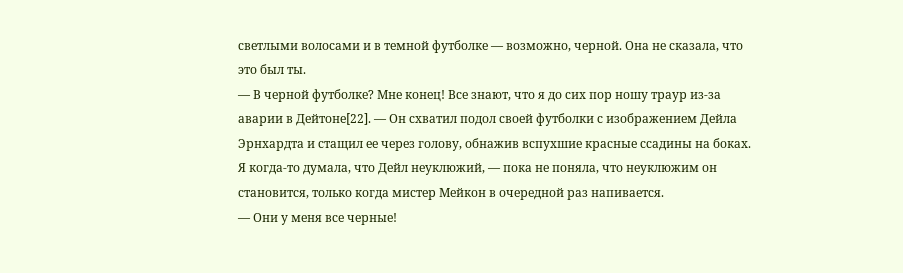светлыми волосами и в темной футболке — возможно, черной. Она не сказала, что это был ты.
— В черной футболке? Мне конец! Все знают, что я до сих пор ношу траур из-за аварии в Дейтоне[22]. — Он схватил подол своей футболки с изображением Дейла Эрнхардта и стащил ее через голову, обнажив вспухшие красные ссадины на боках.
Я когда-то думала, что Дейл неуклюжий, — пока не поняла, что неуклюжим он становится, только когда мистер Мейкон в очередной раз напивается.
— Они у меня все черные!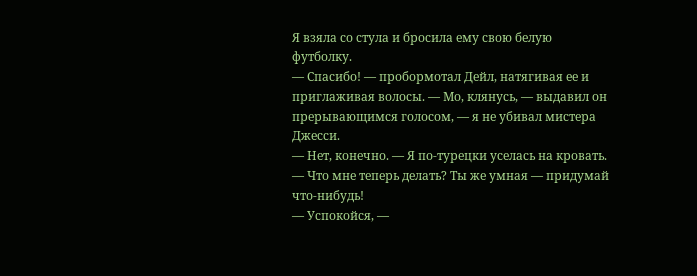Я взяла со стула и бросила ему свою белую футболку.
— Спасибо! — пробормотал Дейл, натягивая ее и приглаживая волосы. — Мо, клянусь, — выдавил он прерывающимся голосом, — я не убивал мистера Джесси.
— Нет, конечно. — Я по-турецки уселась на кровать.
— Что мне теперь делать? Ты же умная — придумай что-нибудь!
— Успокойся, —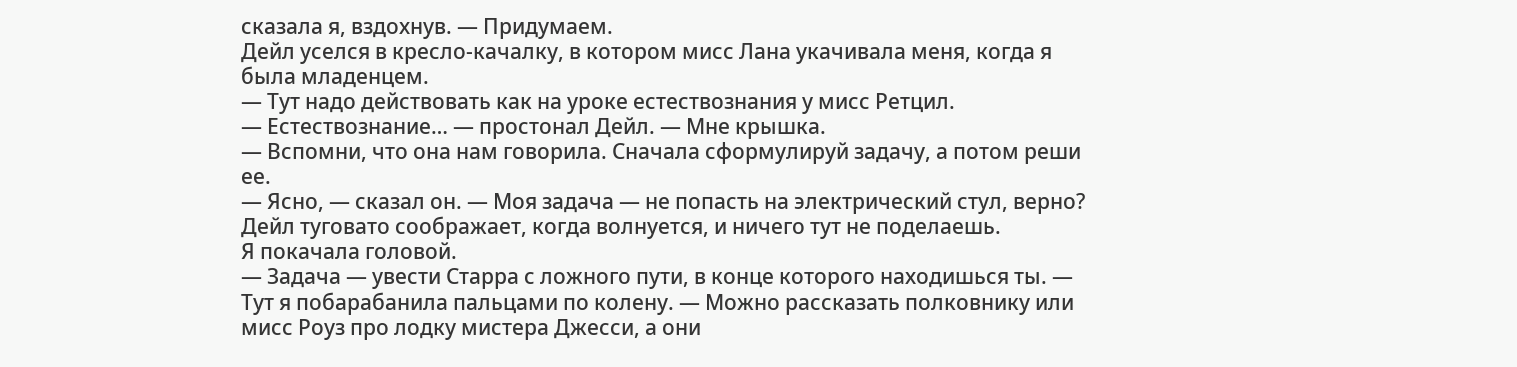сказала я, вздохнув. — Придумаем.
Дейл уселся в кресло-качалку, в котором мисс Лана укачивала меня, когда я была младенцем.
— Тут надо действовать как на уроке естествознания у мисс Ретцил.
— Естествознание… — простонал Дейл. — Мне крышка.
— Вспомни, что она нам говорила. Сначала сформулируй задачу, а потом реши ее.
— Ясно, — сказал он. — Моя задача — не попасть на электрический стул, верно?
Дейл туговато соображает, когда волнуется, и ничего тут не поделаешь.
Я покачала головой.
— Задача — увести Старра с ложного пути, в конце которого находишься ты. — Тут я побарабанила пальцами по колену. — Можно рассказать полковнику или мисс Роуз про лодку мистера Джесси, а они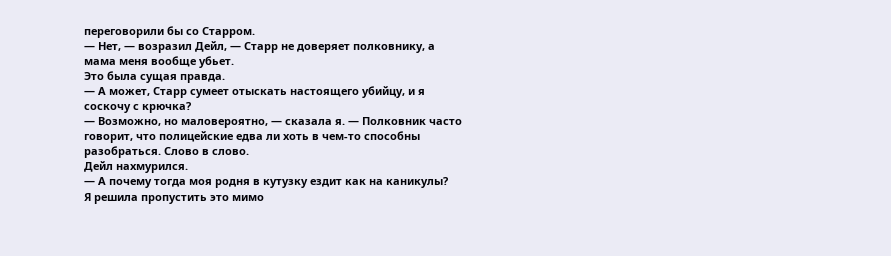переговорили бы со Старром.
— Нет, — возразил Дейл, — Старр не доверяет полковнику, а мама меня вообще убьет.
Это была сущая правда.
— А может, Старр сумеет отыскать настоящего убийцу, и я соскочу с крючка?
— Возможно, но маловероятно, — сказала я. — Полковник часто говорит, что полицейские едва ли хоть в чем-то способны разобраться. Слово в слово.
Дейл нахмурился.
— А почему тогда моя родня в кутузку ездит как на каникулы?
Я решила пропустить это мимо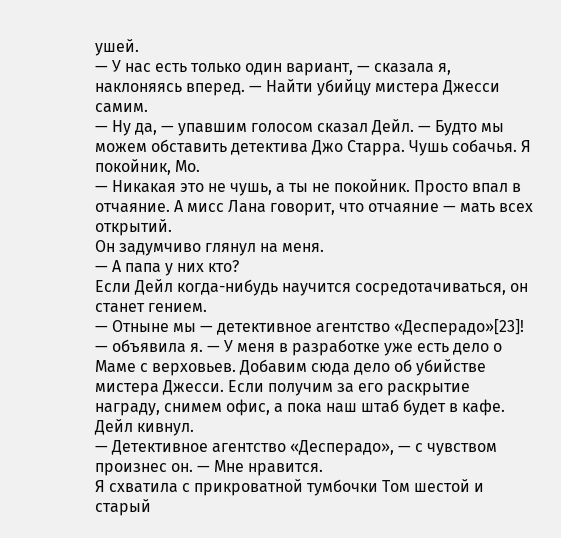ушей.
— У нас есть только один вариант, — сказала я, наклоняясь вперед. — Найти убийцу мистера Джесси самим.
— Ну да, — упавшим голосом сказал Дейл. — Будто мы можем обставить детектива Джо Старра. Чушь собачья. Я покойник, Мо.
— Никакая это не чушь, а ты не покойник. Просто впал в отчаяние. А мисс Лана говорит, что отчаяние — мать всех открытий.
Он задумчиво глянул на меня.
— А папа у них кто?
Если Дейл когда-нибудь научится сосредотачиваться, он станет гением.
— Отныне мы — детективное агентство «Десперадо»[23]! — объявила я. — У меня в разработке уже есть дело о Маме с верховьев. Добавим сюда дело об убийстве мистера Джесси. Если получим за его раскрытие награду, снимем офис, а пока наш штаб будет в кафе.
Дейл кивнул.
— Детективное агентство «Десперадо», — с чувством произнес он. — Мне нравится.
Я схватила с прикроватной тумбочки Том шестой и старый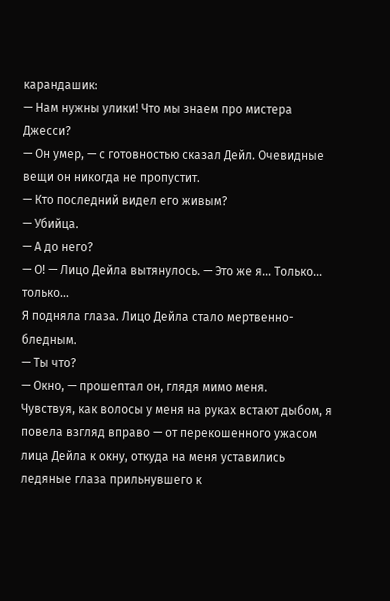карандашик:
— Нам нужны улики! Что мы знаем про мистера Джесси?
— Он умер, — с готовностью сказал Дейл. Очевидные вещи он никогда не пропустит.
— Кто последний видел его живым?
— Убийца.
— А до него?
— О! — Лицо Дейла вытянулось. — Это же я… Только… только…
Я подняла глаза. Лицо Дейла стало мертвенно-бледным.
— Ты что?
— Окно, — прошептал он, глядя мимо меня.
Чувствуя, как волосы у меня на руках встают дыбом, я повела взгляд вправо — от перекошенного ужасом лица Дейла к окну, откуда на меня уставились ледяные глаза прильнувшего к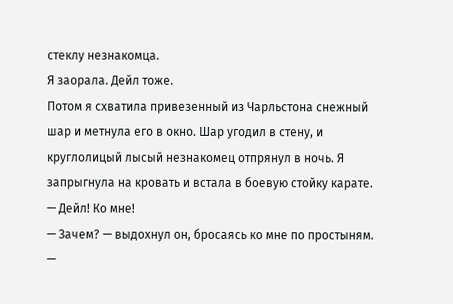стеклу незнакомца.
Я заорала. Дейл тоже.
Потом я схватила привезенный из Чарльстона снежный шар и метнула его в окно. Шар угодил в стену, и круглолицый лысый незнакомец отпрянул в ночь. Я запрыгнула на кровать и встала в боевую стойку карате.
— Дейл! Ко мне!
— Зачем? — выдохнул он, бросаясь ко мне по простыням.
—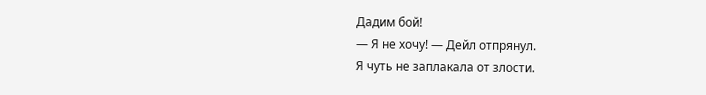Дадим бой!
— Я не хочу! — Дейл отпрянул.
Я чуть не заплакала от злости.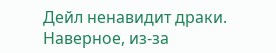Дейл ненавидит драки. Наверное, из-за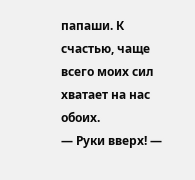папаши. К счастью, чаще всего моих сил хватает на нас обоих.
— Руки вверх! —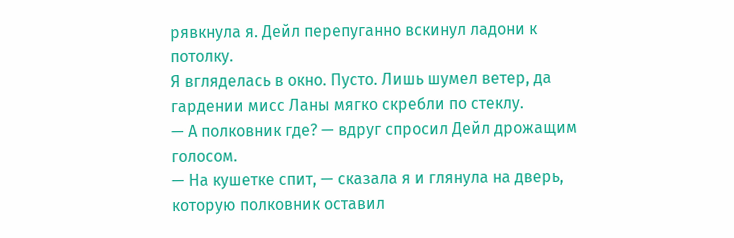рявкнула я. Дейл перепуганно вскинул ладони к потолку.
Я вгляделась в окно. Пусто. Лишь шумел ветер, да гардении мисс Ланы мягко скребли по стеклу.
— А полковник где? — вдруг спросил Дейл дрожащим голосом.
— На кушетке спит, — сказала я и глянула на дверь, которую полковник оставил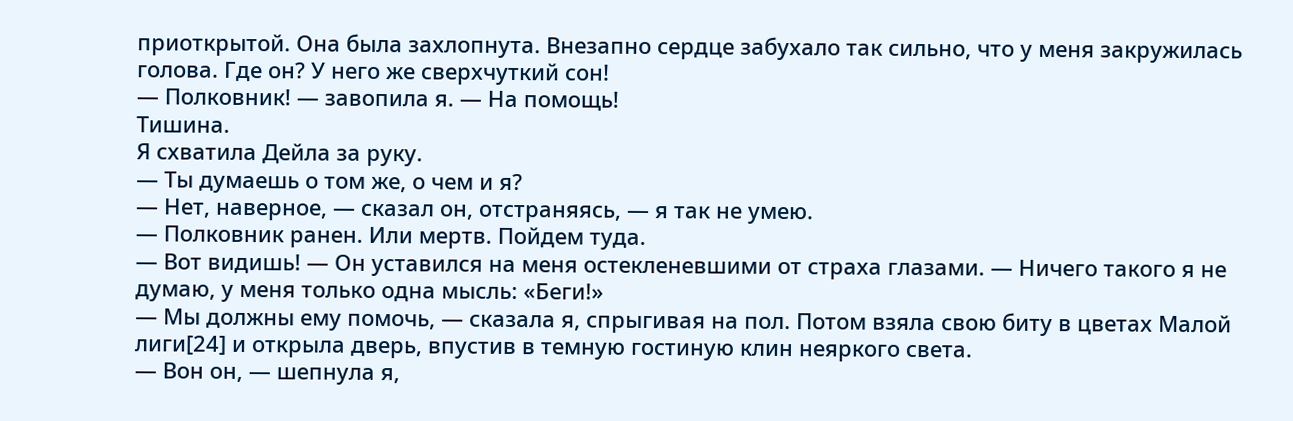приоткрытой. Она была захлопнута. Внезапно сердце забухало так сильно, что у меня закружилась голова. Где он? У него же сверхчуткий сон!
— Полковник! — завопила я. — На помощь!
Тишина.
Я схватила Дейла за руку.
— Ты думаешь о том же, о чем и я?
— Нет, наверное, — сказал он, отстраняясь, — я так не умею.
— Полковник ранен. Или мертв. Пойдем туда.
— Вот видишь! — Он уставился на меня остекленевшими от страха глазами. — Ничего такого я не думаю, у меня только одна мысль: «Беги!»
— Мы должны ему помочь, — сказала я, спрыгивая на пол. Потом взяла свою биту в цветах Малой лиги[24] и открыла дверь, впустив в темную гостиную клин неяркого света.
— Вон он, — шепнула я,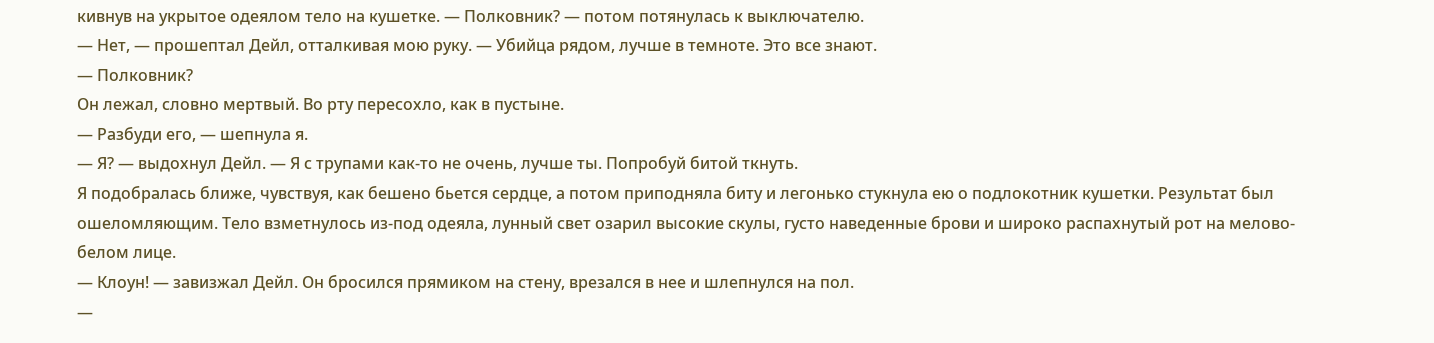кивнув на укрытое одеялом тело на кушетке. — Полковник? — потом потянулась к выключателю.
— Нет, — прошептал Дейл, отталкивая мою руку. — Убийца рядом, лучше в темноте. Это все знают.
— Полковник?
Он лежал, словно мертвый. Во рту пересохло, как в пустыне.
— Разбуди его, — шепнула я.
— Я? — выдохнул Дейл. — Я с трупами как-то не очень, лучше ты. Попробуй битой ткнуть.
Я подобралась ближе, чувствуя, как бешено бьется сердце, а потом приподняла биту и легонько стукнула ею о подлокотник кушетки. Результат был ошеломляющим. Тело взметнулось из-под одеяла, лунный свет озарил высокие скулы, густо наведенные брови и широко распахнутый рот на мелово-белом лице.
— Клоун! — завизжал Дейл. Он бросился прямиком на стену, врезался в нее и шлепнулся на пол.
—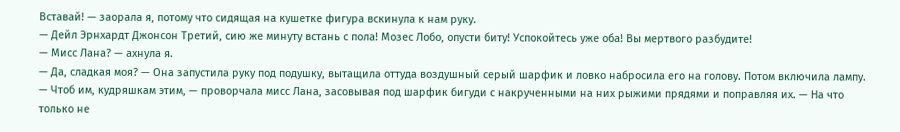Вставай! — заорала я, потому что сидящая на кушетке фигура вскинула к нам руку.
— Дейл Эрнхардт Джонсон Третий, сию же минуту встань с пола! Мозес Лобо, опусти биту! Успокойтесь уже оба! Вы мертвого разбудите!
— Мисс Лана? — ахнула я.
— Да, сладкая моя? — Она запустила руку под подушку, вытащила оттуда воздушный серый шарфик и ловко набросила его на голову. Потом включила лампу.
— Чтоб им, кудряшкам этим, — проворчала мисс Лана, засовывая под шарфик бигуди с накрученными на них рыжими прядями и поправляя их. — На что только не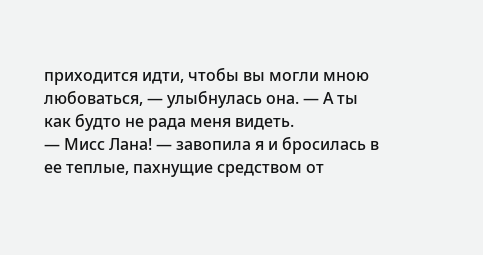приходится идти, чтобы вы могли мною любоваться, — улыбнулась она. — А ты как будто не рада меня видеть.
— Мисс Лана! — завопила я и бросилась в ее теплые, пахнущие средством от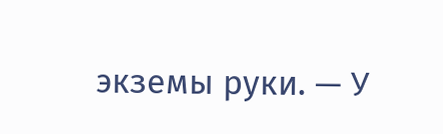экземы руки. — У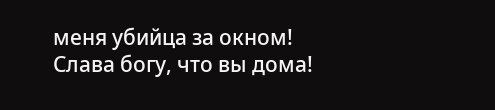меня убийца за окном! Слава богу, что вы дома!